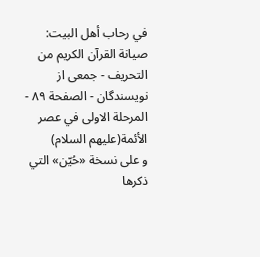في رحاب أهل البيت: صيانة القرآن الكريم من التحريف - جمعى از نويسندگان - الصفحة ٨٩ - المرحلة الاولى في عصر الأئمة(عليهم السلام)
و على نسخة «حُيّن» التي ذكرها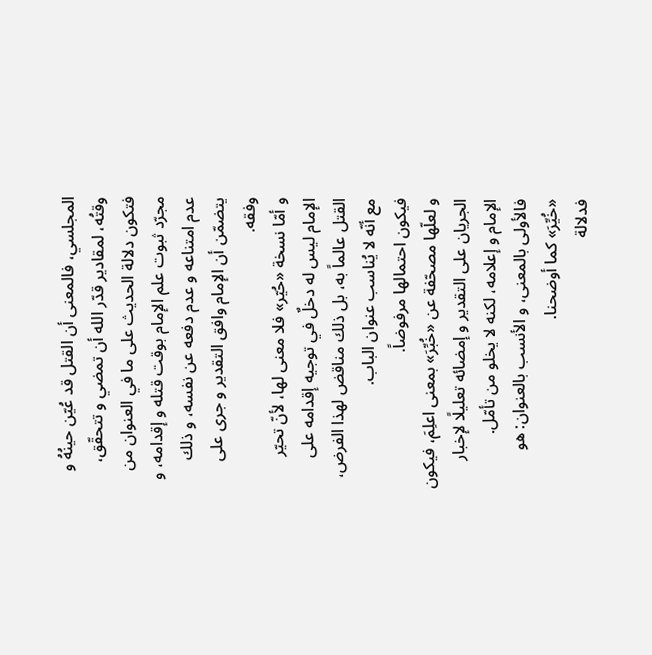المجلسي، فالمعنى أن القتل قد عُيّن حينُهُ و وقتُه، لمقادير قدّر الله أن تمضي و تتحقّق، فتكون دلالة الحديث على ما في العنوان من مجرّد ثبوت علم الإمام بوقت قتله و إقدامه، و عدم امتناعه و عدم دفعه عن نفسه، و ذلك يتضمّن أن الإمام وافق التقدير و جرى على وفقه.
و أمّا نسخة «حُيّر» فلا معنى لها، لأنّ تحيّر الإمام ليس له دخلٌ في توجيه إقدامه على القتل عالماً به، بل ذلك مناقض لهذا الفرض، مع أنّه لا يُناسب عنوان الباب.
فيكون احتمالها مرفوضاً.
و لعلّها مصحّفة عن «خُبِّرَ» بمعنى اعلِمَ، فيكون الجريان على التقدير و إمضائه تعليلًا لإخبار الإمام و إعلامه، لكنه لا يخلو من تأمّل.
فالأولى بالمعنى، و الأنسب بالعنوان: هو «خُيِّرَ» كما أوضحنا.
فدلالة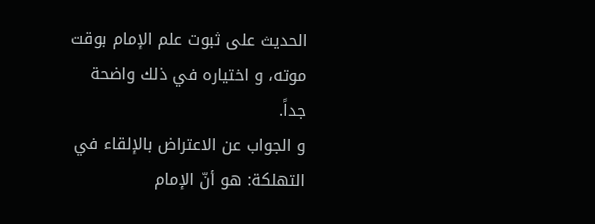الحديث على ثبوت علم الإمام بوقت موته، و اختياره في ذلك واضحة جداً.
و الجواب عن الاعتراض بالإلقاء في التهلكة: هو أنّ الإمام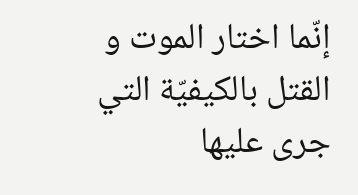إنّما اختار الموت و القتل بالكيفيّة التي جرى عليها